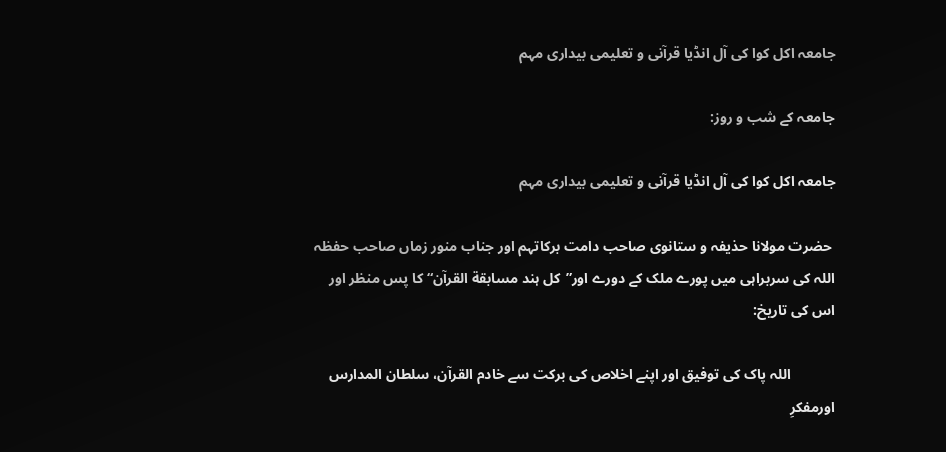جامعہ اکل کوا کی آل انڈیا قرآنی و تعلیمی بیداری مہم

جامعہ کے شب و روز:

جامعہ اکل کوا کی آل انڈیا قرآنی و تعلیمی بیداری مہم

 حضرت مولانا حذیفہ و ستانوی صاحب دامت برکاتہم اور جناب منور زماں صاحب حفظہ اللہ کی سربراہی میں پورے ملک کے دورے اور”کل ہند مسابقة القرآن“ کا پس منظر اور اس کی تاریخ:

            اللہ پاک کی توفیق اور اپنے اخلاص کی برکت سے خادم القرآن، سلطان المدارس اورمفکرِ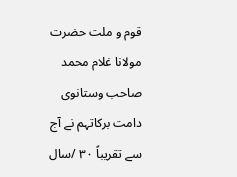قوم و ملت حضرت مولانا غلام محمد صاحب وستانوی دامت برکاتہم نے آج سے تقریباً ۳۰ /سال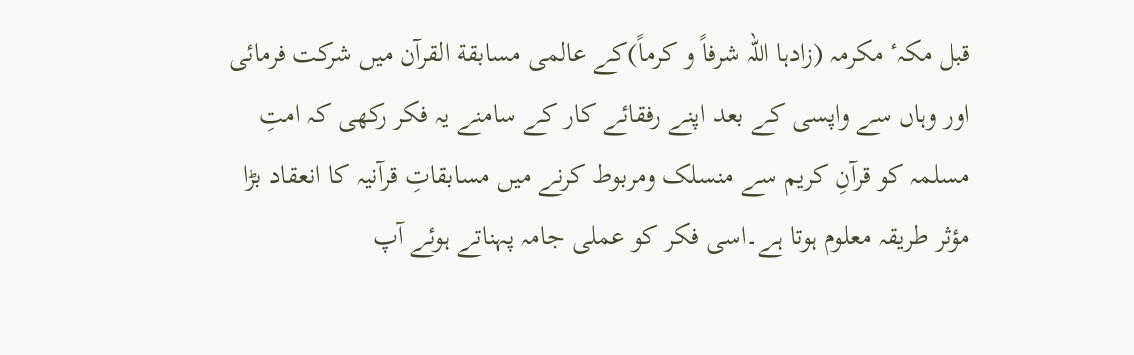قبل مکہٴ مکرمہ (زادہا اللہ شرفاً و کرماً)کے عالمی مسابقة القرآن میں شرکت فرمائی اور وہاں سے واپسی کے بعد اپنے رفقائے کار کے سامنے یہ فکر رکھی کہ امتِ مسلمہ کو قرآنِ کریم سے منسلک ومربوط کرنے میں مسابقاتِ قرآنیہ کا انعقاد بڑا مؤثر طریقہ معلوم ہوتا ہے۔اسی فکر کو عملی جامہ پہناتے ہوئے آپ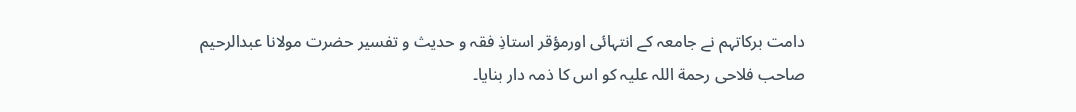دامت برکاتہم نے جامعہ کے انتہائی اورمؤقر استاذِ فقہ و حدیث و تفسیر حضرت مولانا عبدالرحیم صاحب فلاحی رحمة اللہ علیہ کو اس کا ذمہ دار بنایا۔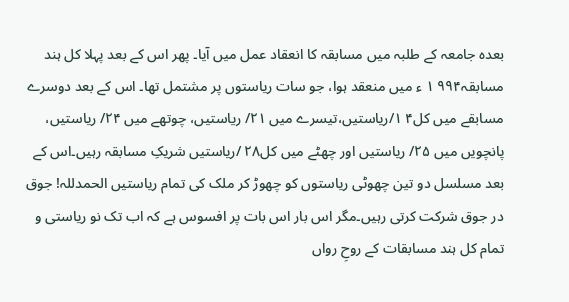بعدہ جامعہ کے طلبہ میں مسابقہ کا انعقاد عمل میں آیا۔ پھر اس کے بعد پہلا کل ہند مسابقہ۹۹۴ ۱ ء میں منعقد ہوا، جو سات ریاستوں پر مشتمل تھا۔ اس کے بعد دوسرے مسابقے میں کل۴ ۱/ریاستیں،تیسرے میں ۲۱/ ریاستیں، چوتھے میں ۲۴/ ریاستیں، پانچویں میں ۲۵/ ریاستیں اور چھٹے میں کل۲۸ /ریاستیں شریکِ مسابقہ رہیں۔اس کے بعد مسلسل دو تین چھوٹی ریاستوں کو چھوڑ کر ملک کی تمام ریاستیں الحمدللہ! جوق در جوق شرکت کرتی رہیں۔مگر اس بار اس بات پر افسوس ہے کہ اب تک نو ریاستی و تمام کل ہند مسابقات کے روحِ رواں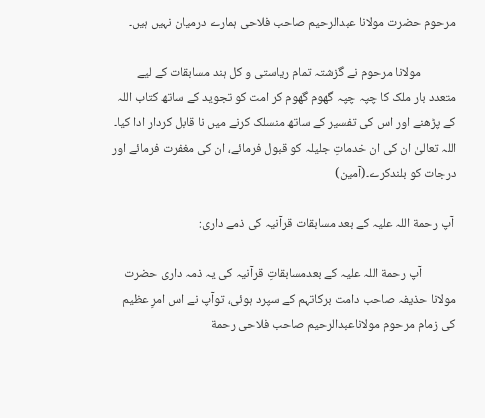مرحوم حضرت مولانا عبدالرحیم صاحب فلاحی ہمارے درمیان نہیں ہیں۔

            مولانا مرحوم نے گزشتہ تمام ریاستی و کل ہند مسابقات کے لیے متعدد بار ملک کا چپہ چپہ گھوم گھوم کر امت کو تجوید کے ساتھ کتاب اللہ کے پڑھنے اور اس کی تفسیر کے ساتھ منسلک کرنے میں نا قابل کردار ادا کیا۔ اللہ تعالیٰ ان کی ان خدماتِ جلیلہ کو قبول فرمائے، ان کی مغفرت فرمائے اور درجات کو بلندکرے۔(آمین)

 آپ رحمة اللہ علیہ کے بعد مسابقات قرآنیہ کی ذمے داری:

            آپ رحمة اللہ علیہ کے بعدمسابقاتِ قرآنیہ کی یہ ذمہ داری حضرت مولانا حذیفہ صاحب دامت برکاتہم کے سپرد ہوئی، توآپ نے اس امرِ عظیم کی زمام مرحوم مولاناعبدالرحیم صاحب فلاحی رحمة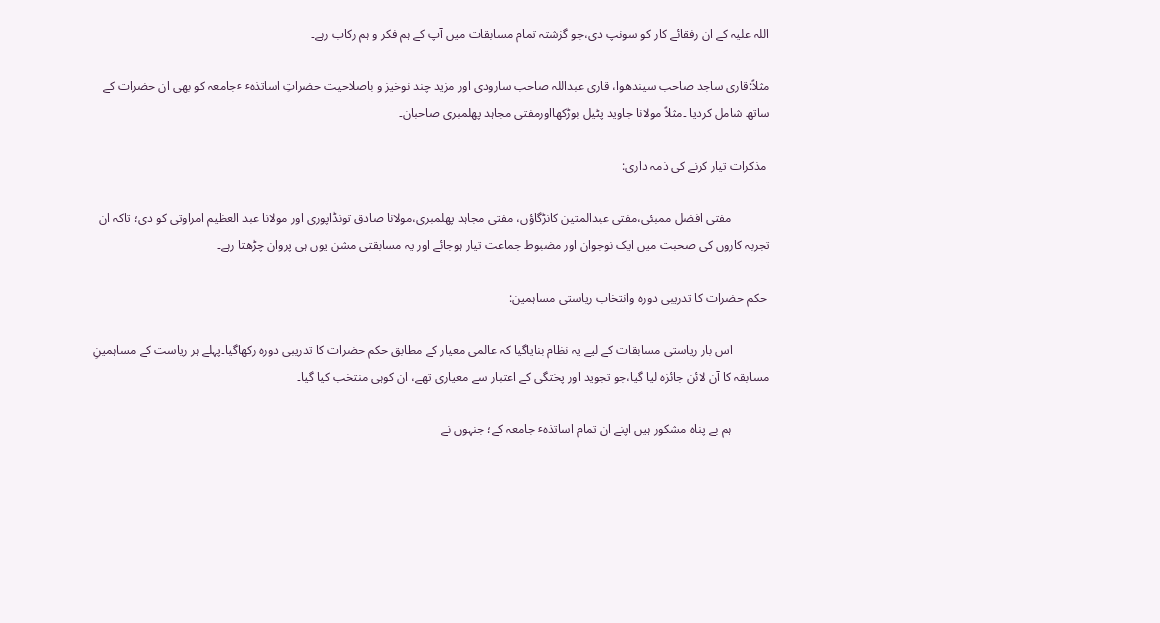اللہ علیہ کے ان رفقائے کار کو سونپ دی،جو گزشتہ تمام مسابقات میں آپ کے ہم فکر و ہم رکاب رہے۔

مثلاً:قاری ساجد صاحب سیندھوا، قاری عبداللہ صاحب سارودی اور مزید چند نوخیز و باصلاحیت حضراتِ اساتذہٴ ٴجامعہ کو بھی ان حضرات کے ساتھ شامل کردیا ۔مثلاً مولانا جاوید پٹیل بوڑکھااورمفتی مجاہد پھلمبری صاحبان۔

 مذکرات تیار کرنے کی ذمہ داری:

            مفتی افضل ممبئی،مفتی عبدالمتین کانڑگاؤں، مفتی مجاہد پھلمبری،مولانا صادق تونڈاپوری اور مولانا عبد العظیم امراوتی کو دی؛ تاکہ ان تجربہ کاروں کی صحبت میں ایک نوجوان اور مضبوط جماعت تیار ہوجائے اور یہ مسابقتی مشن یوں ہی پروان چڑھتا رہے۔

 حکم حضرات کا تدریبی دورہ وانتخاب ریاستی مساہمین:

            اس بار ریاستی مسابقات کے لیے یہ نظام بنایاگیا کہ عالمی معیار کے مطابق حکم حضرات کا تدریبی دورہ رکھاگیا۔پہلے ہر ریاست کے مساہمینِ مسابقہ کا آن لائن جائزہ لیا گیا،جو تجوید اور پختگی کے اعتبار سے معیاری تھے، ان کوہی منتخب کیا گیا۔

            ہم بے پناہ مشکور ہیں اپنے ان تمام اساتذہٴ جامعہ کے؛ جنہوں نے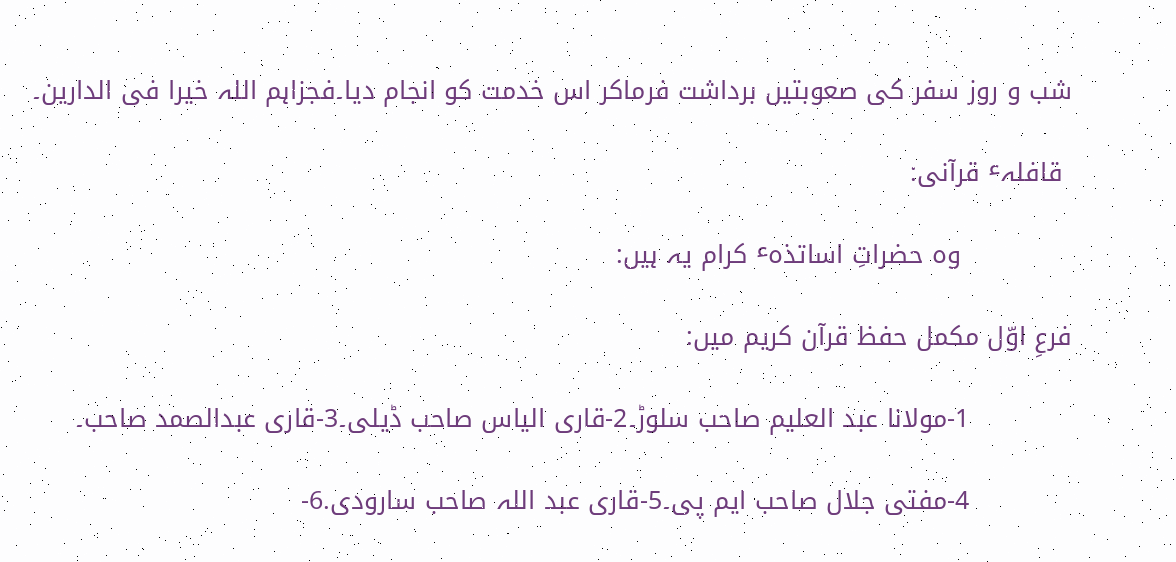شب و روز سفر کی صعوبتیں برداشت فرماکر اس خدمت کو انجام دیا۔فجزاہم اللہ خیرا فی الدارین۔

 قافلہٴ قرآنی:

             وہ حضراتِ اساتذہٴ کرام یہ ہیں:

فرعِ اوّل مکمل حفظ قرآن کریم میں:

            1-مولانا عبد العلیم صاحب سلوڑ۔2-قاری الیاس صاحب ڈیلی۔3-قاری عبدالصمد صاحب۔

            4-مفتی جلال صاحب ایم پی۔5-قاری عبد اللہ صاحب سارودی.6-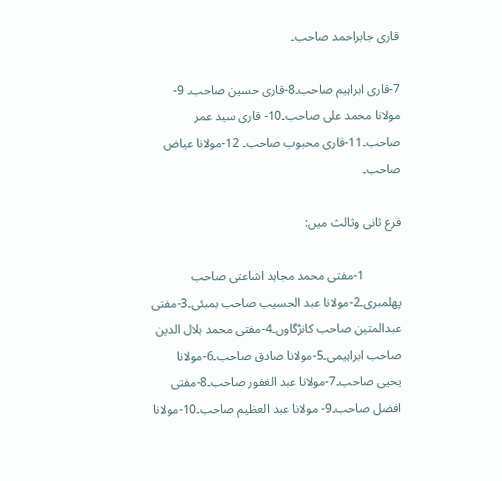قاری جابراحمد صاحب۔

7-قاری ابراہیم صاحب۔8-قاری حسین صاحب۔ 9-مولانا محمد علی صاحب۔10- قاری سید عمر صاحب۔11-قاری محبوب صاحب۔ 12-مولانا عیاض صاحب۔

فرع ثانی وثالث میں:

            1-مفتی محمد مجاہد اشاعتی صاحب پھلمبری۔2-مولانا عبد الحسیب صاحب بمبئی۔3-مفتی عبدالمتین صاحب کانڑگاوں۔4-مفتی محمد ہلال الدین صاحب ابراہیمی۔5-مولانا صادق صاحب۔6-مولانا یحیی صاحب۔7-مولانا عبد الغفور صاحب۔8-مفتی افضل صاحب۔9- مولانا عبد العظیم صاحب۔10-مولانا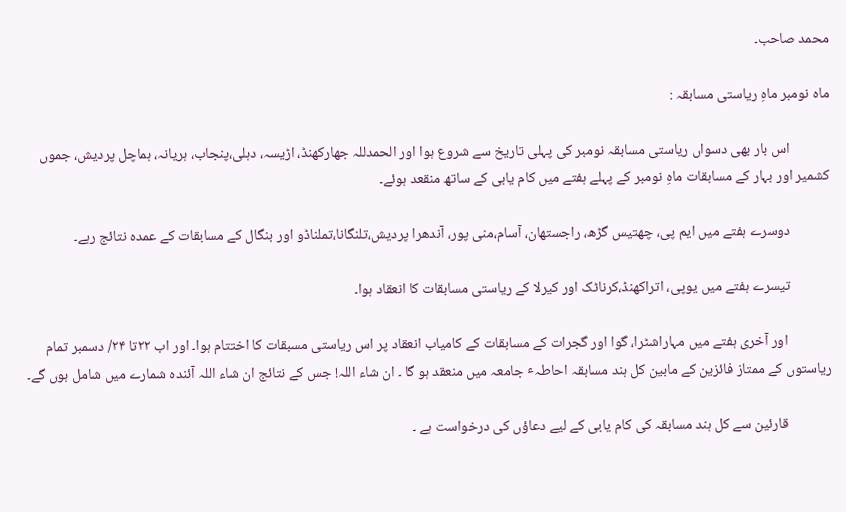محمد صاحب۔

ماہ نومبر ماہِ ریاستی مسابقہ :

            اس بار بھی دسواں ریاستی مسابقہ نومبر کی پہلی تاریخ سے شروع ہوا اور الحمدللہ جھارکھنڈ، اڑیسہ، دہلی،پنجاب، ہریانہ، ہماچل پردیش، جموں کشمیر اور بہار کے مسابقات ماہِ نومبر کے پہلے ہفتے میں کام یابی کے ساتھ منقعد ہوئے۔

            دوسرے ہفتے میں ایم پی، چھتیس گڑھ، راجستھان، آسام،منی پور، آندھرا پردیش،تلنگانا،تملناڈو اور بنگال کے مسابقات کے عمدہ نتائج رہے۔

            تیسرے ہفتے میں یوپی، اتراکھنڈ،کرناٹک اور کیرلا کے ریاستی مسابقات کا انعقاد ہوا۔

             اور آخری ہفتے میں مہاراشٹرا، گوا اور گجرات کے مسابقات کے کامیاب انعقاد پر اس ریاستی مسبقات کا اختتام ہوا۔ اور اب ۲۲تا ۲۴/ دسمبر تمام ریاستوں کے ممتاز فائزین کے مابین کل ہند مسابقہ احاطہٴ جامعہ میں منعقد ہو گا ۔ ان شاء اللہ! جس کے نتائج ان شاء اللہ آئندہ شمارے میں شامل ہوں گے۔

             قارئین سے کل ہند مسابقہ کی کام یابی کے لیے دعاؤں کی درخواست ہے ۔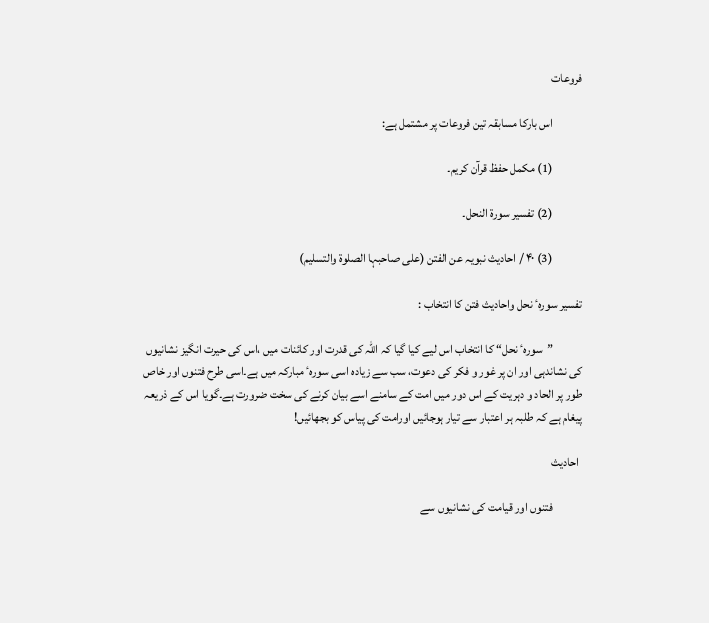فروعات

            اس بارکا مسابقہ تین فروعات پر مشتمل ہے:

            (1) مکمل حفظ قرآن کریم۔

            (2) تفسیر سورة النحل۔

            (3) ۴۰ / احادیث نبویہ عن الفتن (علی صاحبہا الصلوة والتسلیم)

تفسیر سورہٴ نحل واحادیث فتن کا انتخاب :

            ”سورہٴ نحل“ کا انتخاب اس لیے کیا گیا کہ اللہ کی قدرت اور کائنات میں ،اس کی حیرت انگیز نشانیوں کی نشاندہی اور ان پر غور و فکر کی دعوت، سب سے زیادہ اسی سورہٴ مبارکہ میں ہے۔اسی طرح فتنوں اور خاص طور پر الحاد و دہریت کے اس دور میں امت کے سامنے اسے بیان کرنے کی سخت ضرورت ہے۔گویا اس کے ذریعہ پیغام ہے کہ طلبہ ہر اعتبار سے تیار ہوجائیں اورامت کی پیاس کو بجھائیں!

 احادیث

            فتنوں اور قیامت کی نشانیوں سے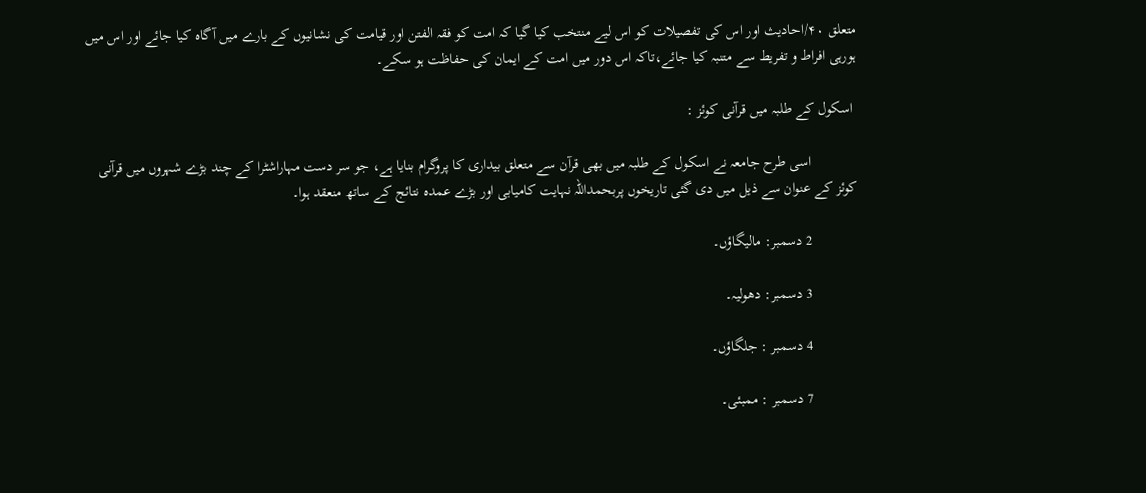متعلق ۴۰/احادیث اور اس کی تفصیلات کو اس لیے منتخب کیا گیا کہ امت کو فقہ الفتن اور قیامت کی نشانیوں کے بارے میں آگاہ کیا جائے اور اس میں ہورہی افراط و تفریط سے متنبہ کیا جائے،تاکہ اس دور میں امت کے ایمان کی حفاظت ہو سکے۔

 اسکول کے طلبہ میں قرآنی کوئز :

            اسی طرح جامعہ نے اسکول کے طلبہ میں بھی قرآن سے متعلق بیداری کا پروگرام بنایا ہے، جو سر دست مہاراشٹرا کے چند بڑے شہروں میں قرآنی کوئز کے عنوان سے ذیل میں دی گئی تاریخوں پربحمداللہ نہایت کامیابی اور بڑے عمدہ نتائج کے ساتھ منعقد ہوا۔

            2 دسمبر: مالیگاؤں۔

            3 دسمبر: دھولیہ۔

            4 دسمبر : جلگاؤں۔

            7 دسمبر : ممبئی۔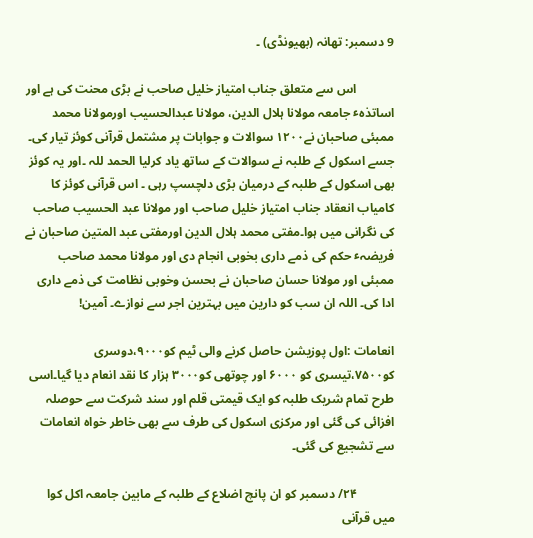9 دسمبر: تھانہ (بھیونڈی) ۔

            اس سے متعلق جناب امتیاز خلیل صاحب نے بڑی محنت کی ہے اور اساتذہٴ جامعہ مولانا ہلال الدین، مولانا عبدالحسیب اورمولانا محمد ممبئی صاحبان نے۱۲۰۰ سوالات و جوابات پر مشتمل قرآنی کوئز تیار کی۔ جسے اسکول کے طلبہ نے سوالات کے ساتھ یاد کرلیا الحمد للہ ۔اور یہ کوئز بھی اسکول کے طلبہ کے درمیان بڑی دلچسپ رہی ۔ اس قرآنی کوئز کا کامیاب انعقاد جناب امتیاز خلیل صاحب اور مولانا عبد الحسیب صاحب کی نگرانی میں ہوا۔مفتی محمد ہلال الدین اورمفتی عبد المتین صاحبان نے فریضہٴ حکم کی ذمے داری بخوبی انجام دی اور مولانا محمد صاحب ممبئی اور مولانا حسان صاحبان نے بحسن وخوبی نظامت کی ذمے داری ادا کی۔ اللہ ان سب کو دارین میں بہترین اجر سے نوازے۔ آمین!

انعامات :اول پوزیشن حاصل کرنے والی ٹیم کو۹۰۰۰،دوسری کو۷۵۰۰،تیسری کو ۶۰۰۰ اور چوتھی کو۳۰۰۰ ہزار کا نقد انعام دیا گیا۔اسی طرح تمام شریک طلبہ کو ایک قیمتی قلم اور سند شرکت سے حوصلہ افزائی کی گئی اور مرکزی اسکول کی طرف سے بھی خاطر خواہ انعامات سے تشجیع کی گئی۔

            ۲۴/ دسمبر کو ان پانچ اضلاع کے طلبہ کے مابین جامعہ اکل کوا میں قرآنی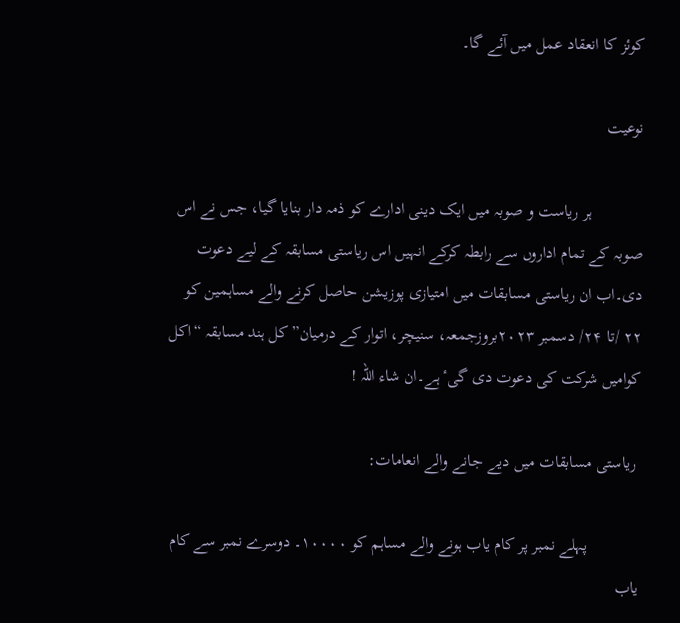کوئز کا انعقاد عمل میں آئے گا۔

نوعیت

            ہر ریاست و صوبہ میں ایک دینی ادارے کو ذمہ دار بنایا گیا، جس نے اس صوبہ کے تمام اداروں سے رابطہ کرکے انہیں اس ریاستی مسابقہ کے لیے دعوت دی۔اب ان ریاستی مسابقات میں امتیازی پوزیشن حاصل کرنے والے مساہمین کو ۲۲ /تا ۲۴/ دسمبر ۲۰۲۳بروزجمعہ، سنیچر، اتوار کے درمیان” کل ہند مسابقہ “اکل کوامیں شرکت کی دعوت دی گیٴ ہے۔ان شاء اللہ !

 ریاستی مسابقات میں دیے جانے والے انعامات:

            پہلے نمبر پر کام یاب ہونے والے مساہم کو ۱۰۰۰۰۔ دوسرے نمبر سے کام یاب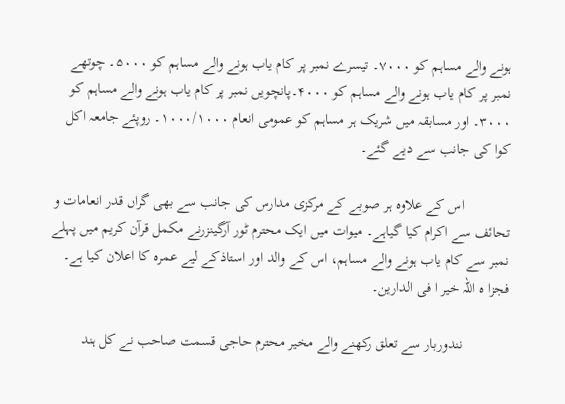ہونے والے مساہم کو ۷۰۰۰۔ تیسرے نمبر پر کام یاب ہونے والے مساہم کو ۵۰۰۰۔ چوتھے نمبر پر کام یاب ہونے والے مساہم کو ۴۰۰۰۔پانچویں نمبر پر کام یاب ہونے والے مساہم کو ۳۰۰۰۔ اور مسابقہ میں شریک ہر مساہم کو عمومی انعام ۱۰۰۰/۱۰۰۰۔ روپئے جامعہ اکل کوا کی جانب سے دیے گئے۔

            اس کے علاوہ ہر صوبے کے مرکزی مدارس کی جانب سے بھی گراں قدر انعامات و تحائف سے اکرام کیا گیاہے۔ میوات میں ایک محترم ٹور آرگینزرنے مکمل قرآن کریم میں پہلے نمبر سے کام یاب ہونے والے مساہم، اس کے والد اور استاذکے لیے عمرہ کا اعلان کیا ہے۔ فجزا ہ اللہ خیر ا فی الدارین۔

            نندوربار سے تعلق رکھنے والے مخیر محترم حاجی قسمت صاحب نے کل ہند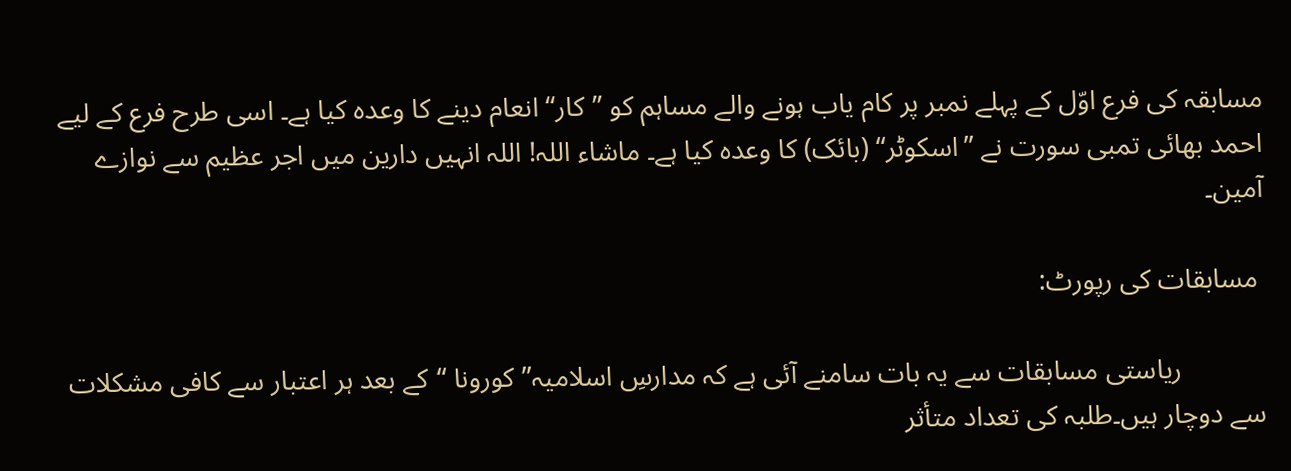مسابقہ کی فرع اوّل کے پہلے نمبر پر کام یاب ہونے والے مساہم کو ”کار“ انعام دینے کا وعدہ کیا ہے۔ اسی طرح فرع کے لیے احمد بھائی تمبی سورت نے ”اسکوٹر“ (بائک) کا وعدہ کیا ہے۔ ماشاء اللہ! اللہ انہیں دارین میں اجر عظیم سے نوازے آمین۔

 مسابقات کی رپورٹ:

            ریاستی مسابقات سے یہ بات سامنے آئی ہے کہ مدارسِ اسلامیہ” کورونا “کے بعد ہر اعتبار سے کافی مشکلات سے دوچار ہیں۔طلبہ کی تعداد متأثر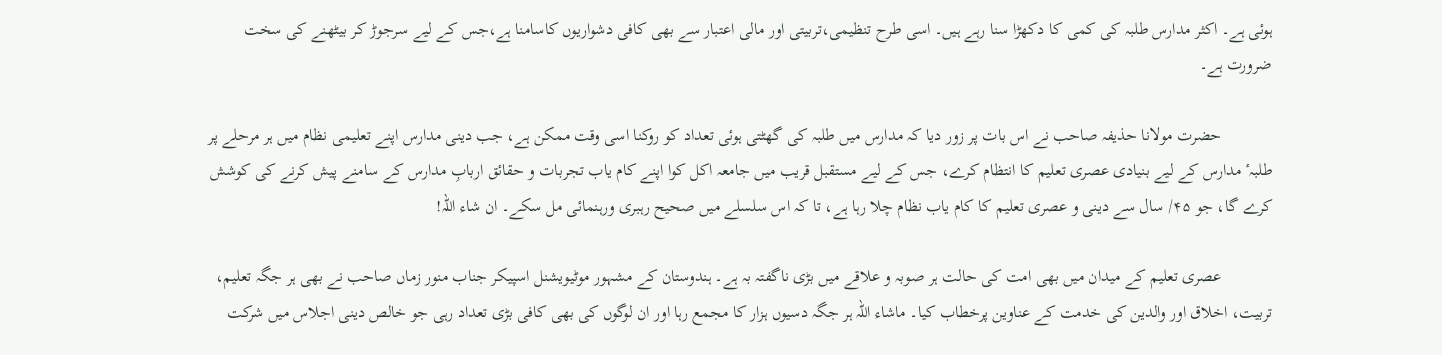ہوئی ہے۔ اکثر مدارس طلبہ کی کمی کا دکھڑا سنا رہے ہیں۔ اسی طرح تنظیمی،تربیتی اور مالی اعتبار سے بھی کافی دشواریوں کاسامنا ہے،جس کے لیے سرجوڑ کر بیٹھنے کی سخت ضرورت ہے۔

            حضرت مولانا حذیفہ صاحب نے اس بات پر زور دیا کہ مدارس میں طلبہ کی گھٹتی ہوئی تعداد کو روکنا اسی وقت ممکن ہے، جب دینی مدارس اپنے تعلیمی نظام میں ہر مرحلے پر طلبہٴ مدارس کے لیے بنیادی عصری تعلیم کا انتظام کرے، جس کے لیے مستقبل قریب میں جامعہ اکل کوا اپنے کام یاب تجربات و حقائق اربابِ مدارس کے سامنے پیش کرنے کی کوشش کرے گا، جو ۴۵/ سال سے دینی و عصری تعلیم کا کام یاب نظام چلا رہا ہے، تا کہ اس سلسلے میں صحیح رہبری ورہنمائی مل سکے۔ ان شاء اللہ!

            عصری تعلیم کے میدان میں بھی امت کی حالت ہر صوبہ و علاقے میں بڑی ناگفتہ بہ ہے۔ ہندوستان کے مشہور موٹیویشنل اسپیکر جناب منور زماں صاحب نے بھی ہر جگہ تعلیم، تربیت، اخلاق اور والدین کی خدمت کے عناوین پرخطاب کیا۔ ماشاء اللہ ہر جگہ دسیوں ہزار کا مجمع رہا اور ان لوگوں کی بھی کافی بڑی تعداد رہی جو خالص دینی اجلاس میں شرکت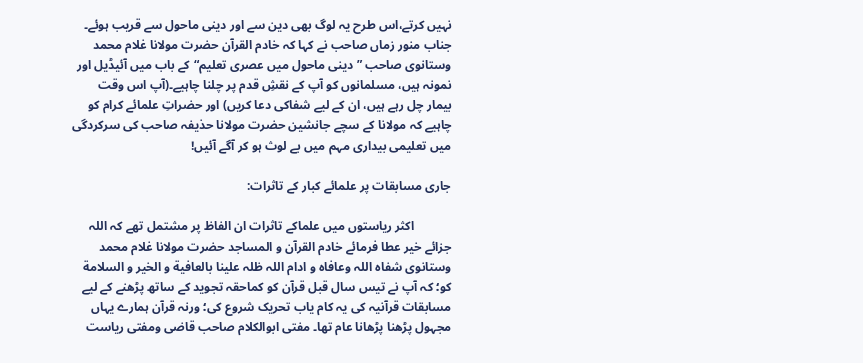نہیں کرتے،اس طرح یہ لوگ بھی دین سے اور دینی ماحول سے قریب ہوئے۔ جناب منور زماں صاحب نے کہا کہ خادم القرآن حضرت مولانا غلام محمد وستانوی صاحب ”دینی ماحول میں عصری تعلیم“کے باب میں آئیڈیل اور نمونہ ہیں، مسلمانوں کو آپ کے نقشِ قدم پر چلنا چاہیے۔(آپ اس وقت بیمار چل رہے ہیں، ان کے لیے شفاکی دعا کریں) اور حضراتِ علمائے کرام کو چاہیے کہ مولانا کے سچے جانشین حضرت مولانا حذیفہ صاحب کی سرکردگی میں تعلیمی بیداری مہم میں بے لوث ہو کر آگے آئیں!

جاری مسابقات پر علمائے کبار کے تاثرات:

            اکثر ریاستوں میں علماکے تاثرات ان الفاظ پر مشتمل تھے کہ اللہ جزائے خیر عطا فرمائے خادم القرآن و المساجد حضرت مولانا غلام محمد وستانوی شفاہ اللہ وعافاہ و ادام اللہ ظلہ علینا بالعافیة و الخیر و السلامة کو؛ کہ آپ نے تیس سال قبل قرآن کو کماحقہ تجوید کے ساتھ پڑھنے کے لیے مسابقات قرآنیہ کی یہ کام یاب تحریک شروع کی؛ ورنہ قرآن ہمارے یہاں مجہول پڑھنا پڑھانا عام تھا۔ مفتی ابوالکلام صاحب قاضی ومفتی ریاست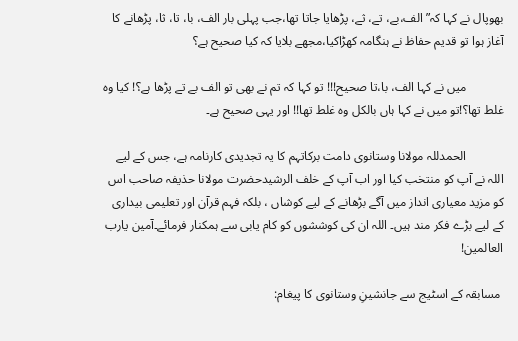بھوپال نے کہا کہ”الف،بے، تے، ثے، پڑھایا جاتا تھا،جب پہلی بار الف، با، تا، ثا، پڑھانے کا آغاز ہوا تو قدیم حفاظ نے ہنگامہ کھڑاکیا،مجھے بلایا کہ کیا صحیح ہے؟

            میں نے کہا الف، با،تا صحیح!!! تو کہا کہ تم نے بھی تو الف بے تے پڑھا ہے؟! کیا وہ غلط تھا؟!تو میں نے کہا ہاں بالکل وہ غلط تھا!! اور یہی صحیح ہے۔

            الحمدللہ مولانا وستانوی دامت برکاتہم کا یہ تجدیدی کارنامہ ہے، جس کے لیے اللہ نے آپ کو منتخب کیا اور اب آپ کے خلف الرشیدحضرت مولانا حذیفہ صاحب اس کو مزید معیاری انداز میں آگے بڑھانے کے لیے کوشاں ، بلکہ فہم قرآن اور تعلیمی بیداری کے لیے بڑے فکر مند ہیں۔ اللہ ان کی کوششوں کو کام یابی سے ہمکنار فرمائے۔آمین یارب العالمین!

 مسابقہ کے اسٹیج سے جانشینِ وستانوی کا پیغام: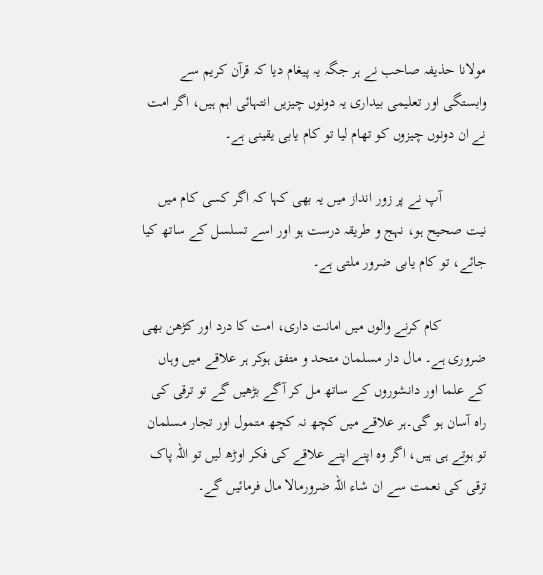مولانا حذیفہ صاحب نے ہر جگہ یہ پیغام دیا کہ قرآن کریم سے وابستگی اور تعلیمی بیداری یہ دونوں چیزیں انتہائی اہم ہیں، اگر امت نے ان دونوں چیزوں کو تھام لیا تو کام یابی یقینی ہے۔

            آپ نے پر زور انداز میں یہ بھی کہا کہ اگر کسی کام میں نیت صحیح ہو، نہج و طریقہ درست ہو اور اسے تسلسل کے ساتھ کیا جائے، تو کام یابی ضرور ملتی ہے۔

            کام کرنے والوں میں امانت داری، امت کا درد اور کڑھن بھی ضروری ہے۔ مال دار مسلمان متحد و متفق ہوکر ہر علاقے میں وہاں کے علما اور دانشوروں کے ساتھ مل کر آگے بڑھیں گے تو ترقی کی راہ آسان ہو گی۔ہر علاقے میں کچھ نہ کچھ متمول اور تجار مسلمان تو ہوتے ہی ہیں، اگر وہ اپنے اپنے علاقے کی فکر اوڑھ لیں تو اللہ پاک ترقی کی نعمت سے ان شاء اللہ ضرورمالا مال فرمائیں گے۔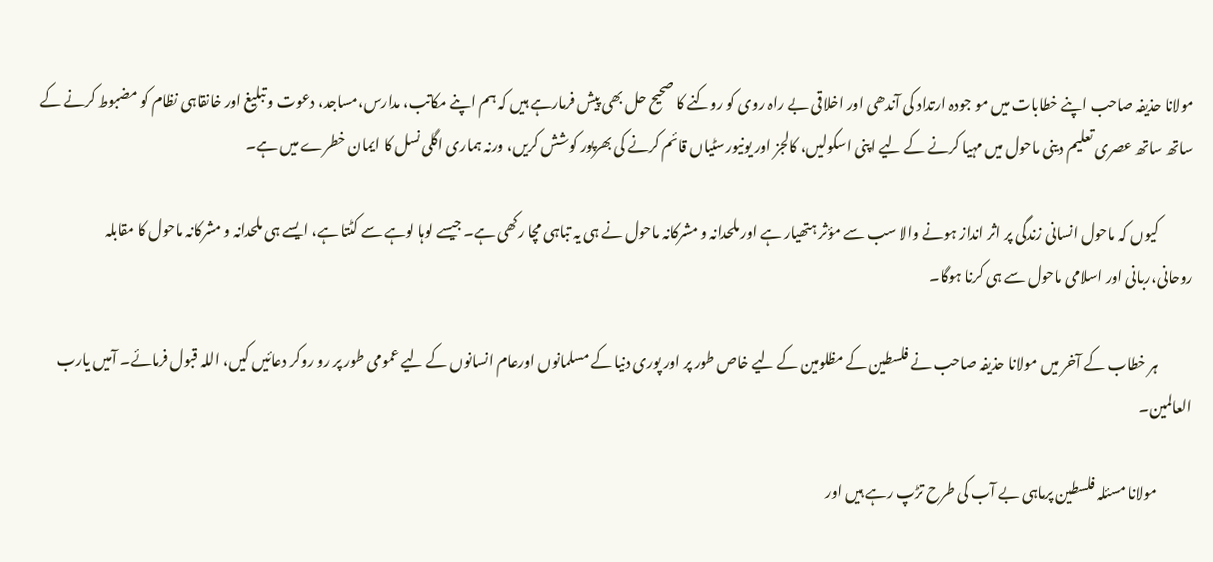مولانا حذیفہ صاحب اپنے خطابات میں مو جودہ ارتداد کی آندھی اور اخلاقی بے راہ روی کو روکنے کا صحیح حل بھی پیش فرمارہے ہیں کہ ہم اپنے مکاتب، مدارس،مساجد، دعوت و تبلیغ اور خانقاہی نظام کو مضبوط کرنے کے ساتھ ساتھ عصری تعلیم دینی ماحول میں مہیا کرنے کے لیے اپنی اسکولیں، کالجز اور یونیورسٹیاں قائم کرنے کی بھرپور کوشش کریں، ورنہ ہماری اگلی نسل کا ایمان خطرے میں ہے۔

            کیوں کہ ماحول انسانی زندگی پر اثر انداز ہونے والا سب سے مؤثر ہتھیار ہے اور ملحدانہ و مشرکانہ ماحول نے ہی یہ تباہی مچا رکھی ہے۔ جیسے لوہا لوہے سے کٹتا ہے، ایسے ہی ملحدانہ و مشرکانہ ماحول کا مقابلہ روحانی،ربانی اور اسلامی ماحول سے ہی کرنا ہوگا۔

            ہر خطاب کے آخر میں مولانا حذیفہ صاحب نے فلسطین کے مظلومین کے لیے خاص طور پر اور پوری دنیا کے مسلمانوں اورعام انسانوں کے لیے عمومی طور پر رو روکر دعائیں کیں، اللہ قبول فرمائے۔ آمیں یارب العالمین۔

            مولانا مسئلہ فلسطین پرماہی بے آب کی طرح تڑپ رہے ہیں اور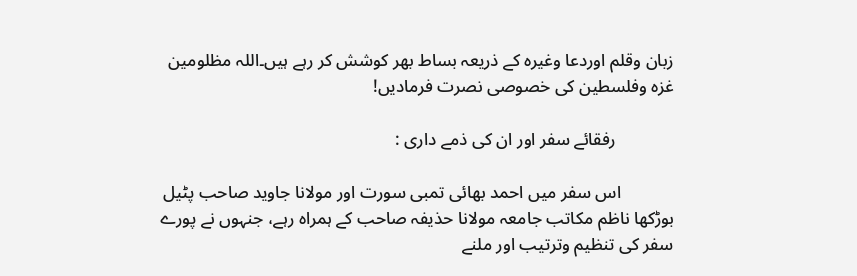زبان وقلم اوردعا وغیرہ کے ذریعہ بساط بھر کوشش کر رہے ہیں۔اللہ مظلومین غزہ وفلسطین کی خصوصی نصرت فرمادیں!

             رفقائے سفر اور ان کی ذمے داری :

            اس سفر میں احمد بھائی تمبی سورت اور مولانا جاوید صاحب پٹیل بوڑکھا ناظم مکاتب جامعہ مولانا حذیفہ صاحب کے ہمراہ رہے، جنہوں نے پورے سفر کی تنظیم وترتیب اور ملنے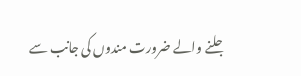جلنے والے ضرورت مندوں کی جانب سے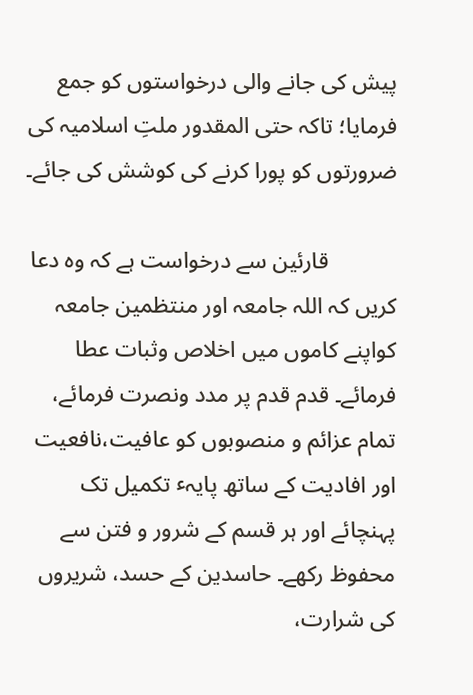پیش کی جانے والی درخواستوں کو جمع فرمایا؛ تاکہ حتی المقدور ملتِ اسلامیہ کی ضرورتوں کو پورا کرنے کی کوشش کی جائے۔

            قارئین سے درخواست ہے کہ وہ دعا کریں کہ اللہ جامعہ اور منتظمین جامعہ کواپنے کاموں میں اخلاص وثبات عطا فرمائے۔ قدم قدم پر مدد ونصرت فرمائے، تمام عزائم و منصوبوں کو عافیت،نافعیت اور افادیت کے ساتھ پایہٴ تکمیل تک پہنچائے اور ہر قسم کے شرور و فتن سے محفوظ رکھے۔ حاسدین کے حسد، شریروں کی شرارت،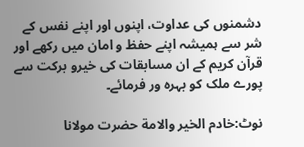دشمنوں کی عداوت، اپنوں اور اپنے نفس کے شر سے ہمیشہ اپنے حفظ و امان میں رکھے اور قرآن کریم کے ان مسابقات کی خیرو برکت سے پورے ملک کو بہرہ ور فرمائے۔

نوٹ:خادم الخیر والامة حضرت مولانا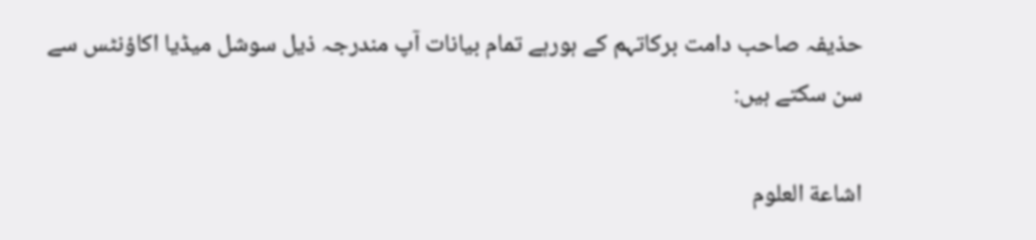حذیفہ صاحب دامت برکاتہم کے ہورہے تمام بیانات آپ مندرجہ ذیل سوشل میڈیا اکاؤنٹس سے سن سکتے ہیں:

اشاعة العلوم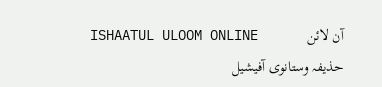آن لائن             ISHAATUL ULOOM ONLINE حذیفہ وستانوی آفیشیل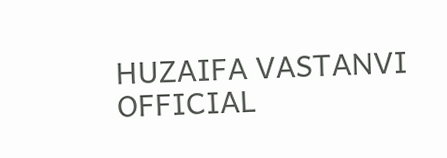HUZAIFA VASTANVI OFFICIAL